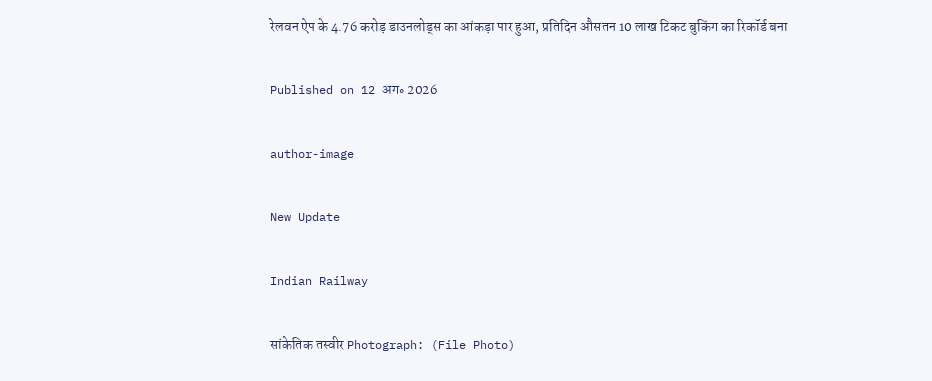रेलवन ऐप के 4.76 करोड़ डाउनलोड्स का आंकड़ा पार हुआ, प्रतिदिन औसतन 10 लाख टिकट बुकिंग का रिकॉर्ड बना

Published on 12 अग॰ 2026

author-image

New Update

Indian Railway

सांकेतिक तस्वीर Photograph: (File Photo)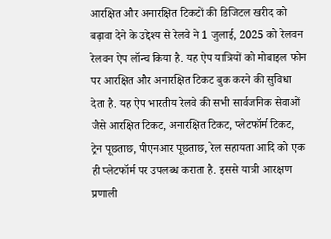आरक्षित और अनारक्षित टिकटों की डिजिटल खरीद को बढ़ावा देने के उद्देश्य से रेलवे ने 1 जुलाई, 2025 को रेलवन रेलवन ऐप लॉन्च किया है. यह ऐप यात्रियों को मोबाइल फोन पर आरक्षित और अनारक्षित टिकट बुक करने की सुविधा देता है. यह ऐप भारतीय रेलवे की सभी सार्वजनिक सेवाओं जैसे आरक्षित टिकट, अनारक्षित टिकट, प्लेटफॉर्म टिकट, ट्रेन पूछताछ, पीएनआर पूछताछ, रेल सहायता आदि को एक ही प्लेटफॉर्म पर उपलब्ध कराता है. इससे यात्री आरक्षण प्रणाली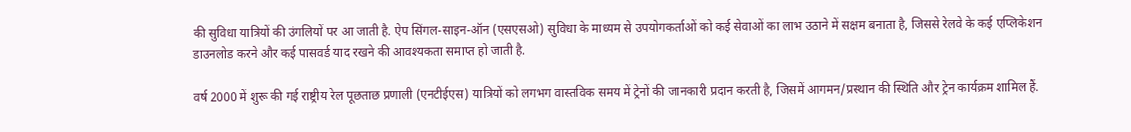की सुविधा यात्रियों की उंगलियों पर आ जाती है. ऐप सिंगल-साइन-ऑन (एसएसओ) सुविधा के माध्यम से उपयोगकर्ताओं को कई सेवाओं का लाभ उठाने में सक्षम बनाता है, जिससे रेलवे के कई एप्लिकेशन डाउनलोड करने और कई पासवर्ड याद रखने की आवश्यकता समाप्त हो जाती है.

वर्ष 2000 में शुरू की गई राष्ट्रीय रेल पूछताछ प्रणाली (एनटीईएस) यात्रियों को लगभग वास्तविक समय में ट्रेनों की जानकारी प्रदान करती है, जिसमें आगमन/प्रस्थान की स्थिति और ट्रेन कार्यक्रम शामिल हैं.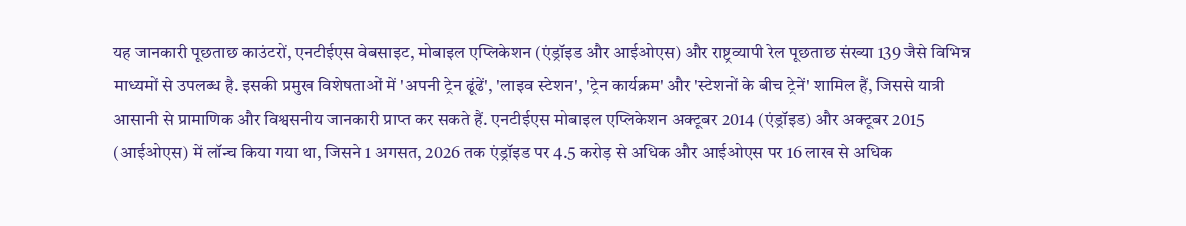यह जानकारी पूछताछ काउंटरों, एनटीईएस वेबसाइट, मोबाइल एप्लिकेशन (एंड्रॉइड और आईओएस) और राष्ट्रव्यापी रेल पूछताछ संख्या 139 जैसे विभिन्न माध्यमों से उपलब्ध है. इसकी प्रमुख विशेषताओं में 'अपनी ट्रेन ढूंढें', 'लाइव स्टेशन', 'ट्रेन कार्यक्रम' और 'स्टेशनों के बीच ट्रेनें' शामिल हैं, जिससे यात्री आसानी से प्रामाणिक और विश्वसनीय जानकारी प्राप्त कर सकते हैं. एनटीईएस मोबाइल एप्लिकेशन अक्टूबर 2014 (एंड्रॉइड) और अक्टूबर 2015 (आईओएस) में लॉन्च किया गया था, जिसने 1 अगसत, 2026 तक एंड्रॉइड पर 4.5 करोड़ से अधिक और आईओएस पर 16 लाख से अधिक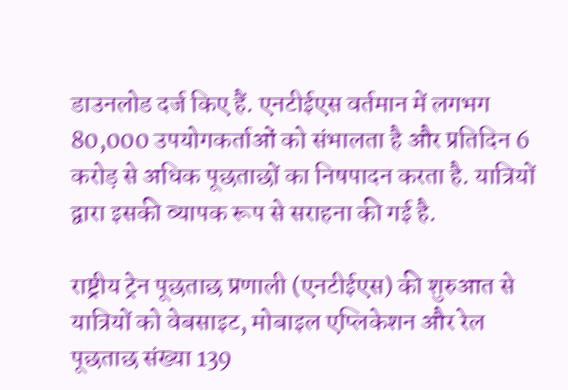डाउनलोड दर्ज किए हैं. एनटीईएस वर्तमान में लगभग 80,000 उपयोगकर्ताओं को संभालता है और प्रतिदिन 6 करोड़ से अधिक पूछताछों का निषपादन करता है. यात्रियों द्वारा इसकी व्यापक रूप से सराहना की गई है.

राष्ट्रीय ट्रेन पूछताछ प्रणाली (एनटीईएस) की शुरुआत से यात्रियों को वेबसाइट, मोबाइल एप्लिकेशन और रेल पूछताछ संख्या 139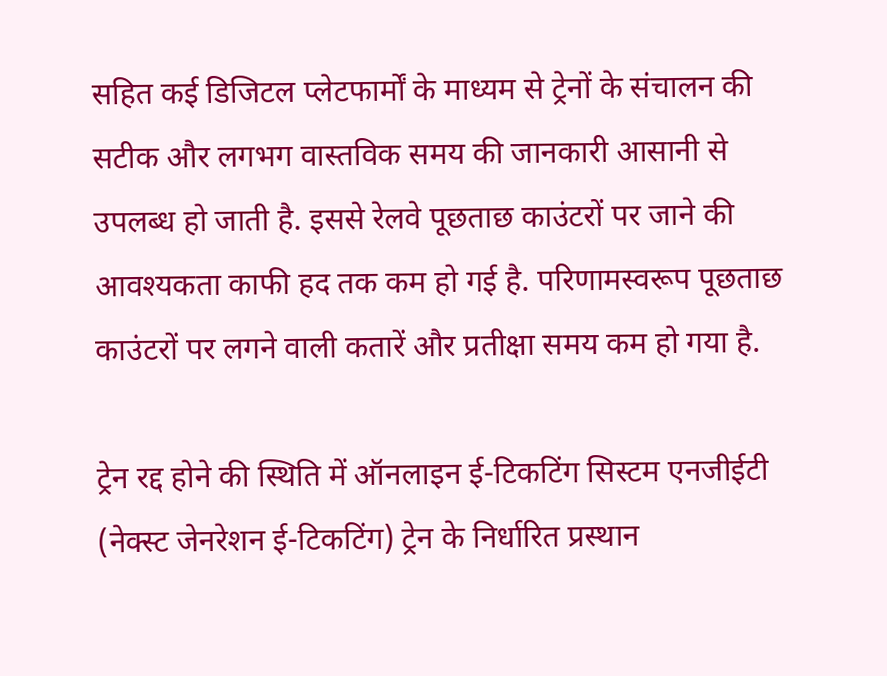सहित कई डिजिटल प्लेटफार्मों के माध्यम से ट्रेनों के संचालन की सटीक और लगभग वास्तविक समय की जानकारी आसानी से उपलब्ध हो जाती है. इससे रेलवे पूछताछ काउंटरों पर जाने की आवश्यकता काफी हद तक कम हो गई है. परिणामस्वरूप पूछताछ काउंटरों पर लगने वाली कतारें और प्रतीक्षा समय कम हो गया है.

ट्रेन रद्द होने की स्थिति में ऑनलाइन ई-टिकटिंग सिस्टम एनजीईटी (नेक्स्ट जेनरेशन ई-टिकटिंग) ट्रेन के निर्धारित प्रस्थान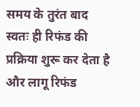समय के तुरंत बाद स्वतः ही रिफंड की प्रक्रिया शुरू कर देता है और लागू रिफंड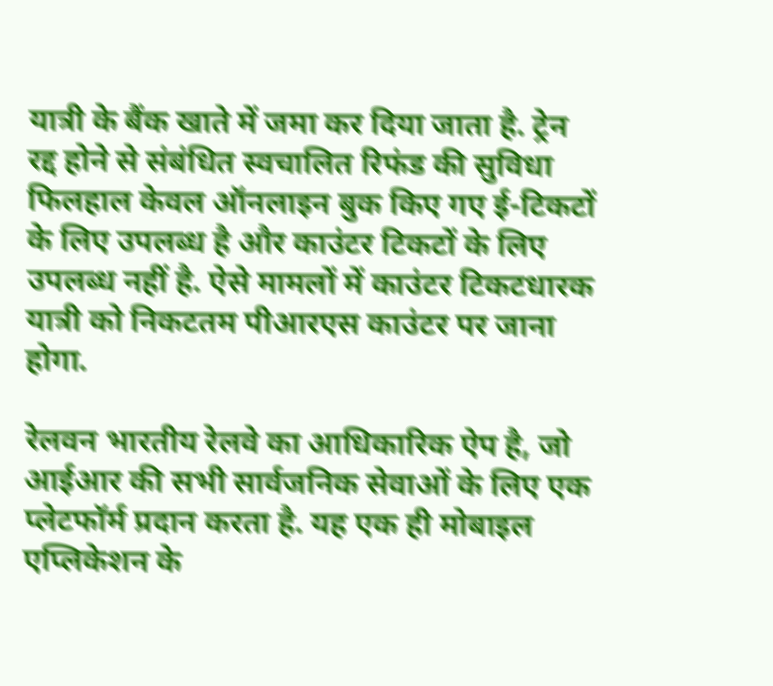यात्री के बैंक खाते में जमा कर दिया जाता है. ट्रेन रद्द होने से संबंधित स्वचालित रिफंड की सुविधा फिलहाल केवल ऑनलाइन बुक किए गए ई-टिकटों के लिए उपलब्ध है और काउंटर टिकटों के लिए उपलब्ध नहीं है. ऐसे मामलों में काउंटर टिकटधारक यात्री को निकटतम पीआरएस काउंटर पर जाना होगा.

रेलवन भारतीय रेलवे का आधिकारिक ऐप है, जो आईआर की सभी सार्वजनिक सेवाओं के लिए एक प्लेटफॉर्म प्रदान करता है. यह एक ही मोबाइल एप्लिकेशन के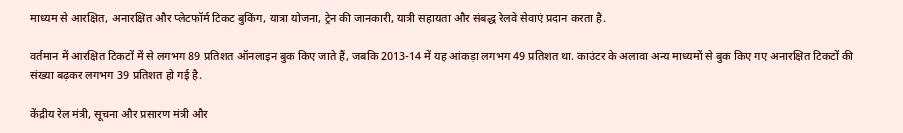माध्यम से आरक्षित, अनारक्षित और प्लेटफॉर्म टिकट बुकिंग, यात्रा योजना, ट्रेन की जानकारी, यात्री सहायता और संबद्ध रेलवे सेवाएं प्रदान करता है.

वर्तमान में आरक्षित टिकटों में से लगभग 89 प्रतिशत ऑनलाइन बुक किए जाते हैं, जबकि 2013-14 में यह आंकड़ा लगभग 49 प्रतिशत था. काउंटर के अलावा अन्य माध्यमों से बुक किए गए अनारक्षित टिकटों की संख्या बढ़कर लगभग 39 प्रतिशत हो गई है.

केंद्रीय रेल मंत्री, सूचना और प्रसारण मंत्री और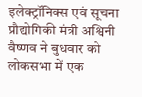इलेक्ट्रॉनिक्स एवं सूचना प्रौद्योगिकी मंत्री अश्विनी वैष्णव ने बुधवार को लोकसभा में एक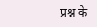प्रश्न के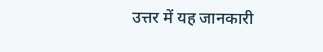उत्तर में यह जानकारी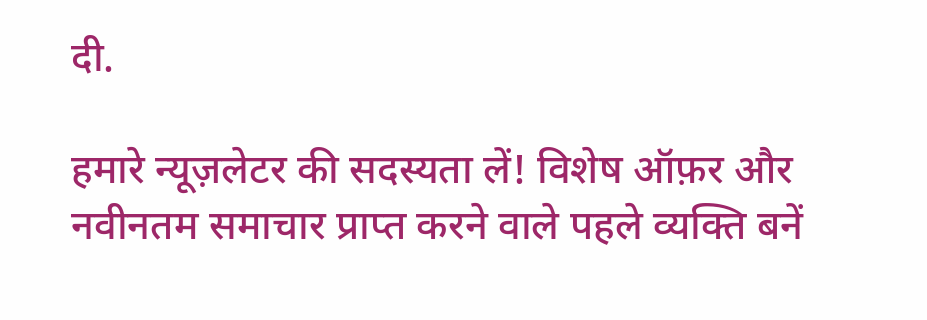दी.

हमारे न्यूज़लेटर की सदस्यता लें! विशेष ऑफ़र और नवीनतम समाचार प्राप्त करने वाले पहले व्यक्ति बनें